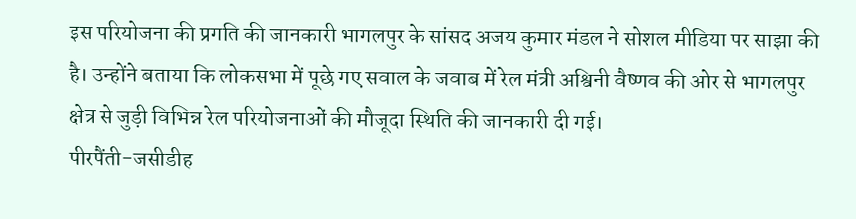इस परियोजना की प्रगति की जानकारी भागलपुर के सांसद अजय कुमार मंडल ने सोशल मीडिया पर साझा की है। उन्होंने बताया कि लोकसभा में पूछे गए सवाल के जवाब में रेल मंत्री अश्विनी वैष्णव की ओर से भागलपुर क्षेत्र से जुड़ी विभिन्न रेल परियोजनाओं की मौजूदा स्थिति की जानकारी दी गई।
पीरपैंती-जसीडीह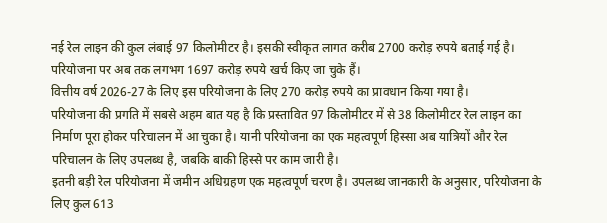नई रेल लाइन की कुल लंबाई 97 किलोमीटर है। इसकी स्वीकृत लागत करीब 2700 करोड़ रुपये बताई गई है। परियोजना पर अब तक लगभग 1697 करोड़ रुपये खर्च किए जा चुके हैं।
वित्तीय वर्ष 2026-27 के लिए इस परियोजना के लिए 270 करोड़ रुपये का प्रावधान किया गया है।
परियोजना की प्रगति में सबसे अहम बात यह है कि प्रस्तावित 97 किलोमीटर में से 38 किलोमीटर रेल लाइन का निर्माण पूरा होकर परिचालन में आ चुका है। यानी परियोजना का एक महत्वपूर्ण हिस्सा अब यात्रियों और रेल परिचालन के लिए उपलब्ध है, जबकि बाकी हिस्से पर काम जारी है।
इतनी बड़ी रेल परियोजना में जमीन अधिग्रहण एक महत्वपूर्ण चरण है। उपलब्ध जानकारी के अनुसार, परियोजना के लिए कुल 613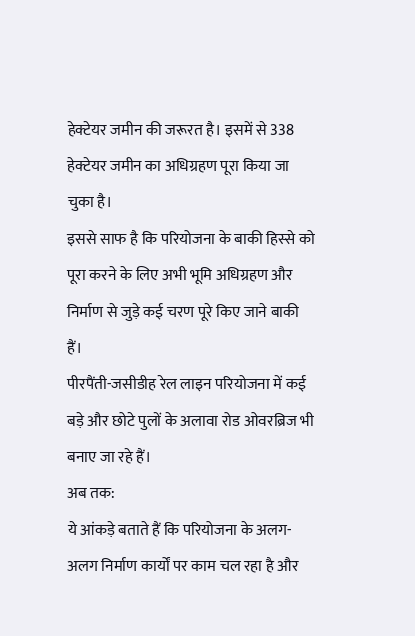हेक्टेयर जमीन की जरूरत है। इसमें से 338 हेक्टेयर जमीन का अधिग्रहण पूरा किया जा चुका है।
इससे साफ है कि परियोजना के बाकी हिस्से को पूरा करने के लिए अभी भूमि अधिग्रहण और निर्माण से जुड़े कई चरण पूरे किए जाने बाकी हैं।
पीरपैंती-जसीडीह रेल लाइन परियोजना में कई बड़े और छोटे पुलों के अलावा रोड ओवरब्रिज भी बनाए जा रहे हैं।
अब तक:
ये आंकड़े बताते हैं कि परियोजना के अलग-अलग निर्माण कार्यों पर काम चल रहा है और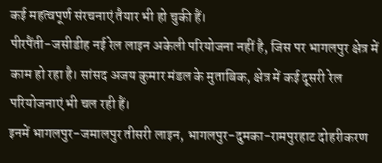कई महत्वपूर्ण संरचनाएं तैयार भी हो चुकी हैं।
पीरपैंती-जसीडीह नई रेल लाइन अकेली परियोजना नहीं है, जिस पर भागलपुर क्षेत्र में काम हो रहा है। सांसद अजय कुमार मंडल के मुताबिक, क्षेत्र में कई दूसरी रेल परियोजनाएं भी चल रही हैं।
इनमें भागलपुर-जमालपुर तीसरी लाइन, भागलपुर-दुमका-रामपुरहाट दोहरीकरण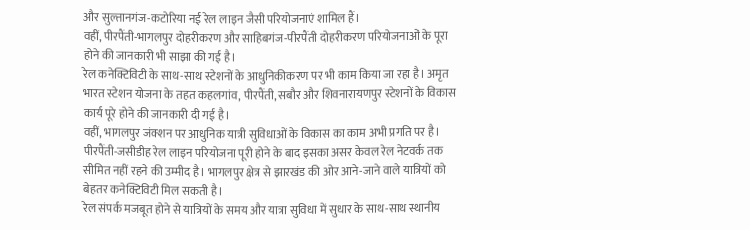और सुल्तानगंज-कटोरिया नई रेल लाइन जैसी परियोजनाएं शामिल हैं।
वहीं, पीरपैंती-भागलपुर दोहरीकरण और साहिबगंज-पीरपैंती दोहरीकरण परियोजनाओं के पूरा होने की जानकारी भी साझा की गई है।
रेल कनेक्टिविटी के साथ-साथ स्टेशनों के आधुनिकीकरण पर भी काम किया जा रहा है। अमृत भारत स्टेशन योजना के तहत कहलगांव, पीरपैंती, सबौर और शिवनारायणपुर स्टेशनों के विकास कार्य पूरे होने की जानकारी दी गई है।
वहीं, भागलपुर जंक्शन पर आधुनिक यात्री सुविधाओं के विकास का काम अभी प्रगति पर है।
पीरपैंती-जसीडीह रेल लाइन परियोजना पूरी होने के बाद इसका असर केवल रेल नेटवर्क तक सीमित नहीं रहने की उम्मीद है। भागलपुर क्षेत्र से झारखंड की ओर आने-जाने वाले यात्रियों को बेहतर कनेक्टिविटी मिल सकती है।
रेल संपर्क मजबूत होने से यात्रियों के समय और यात्रा सुविधा में सुधार के साथ-साथ स्थानीय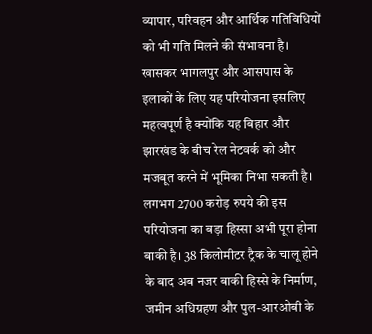व्यापार, परिवहन और आर्थिक गतिविधियों को भी गति मिलने की संभावना है।
खासकर भागलपुर और आसपास के इलाकों के लिए यह परियोजना इसलिए महत्वपूर्ण है क्योंकि यह बिहार और झारखंड के बीच रेल नेटवर्क को और मजबूत करने में भूमिका निभा सकती है।
लगभग 2700 करोड़ रुपये की इस परियोजना का बड़ा हिस्सा अभी पूरा होना बाकी है। 38 किलोमीटर ट्रैक के चालू होने के बाद अब नजर बाकी हिस्से के निर्माण, जमीन अधिग्रहण और पुल-आरओबी के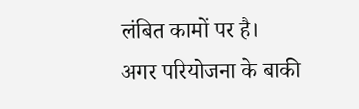लंबित कामों पर है।
अगर परियोजना के बाकी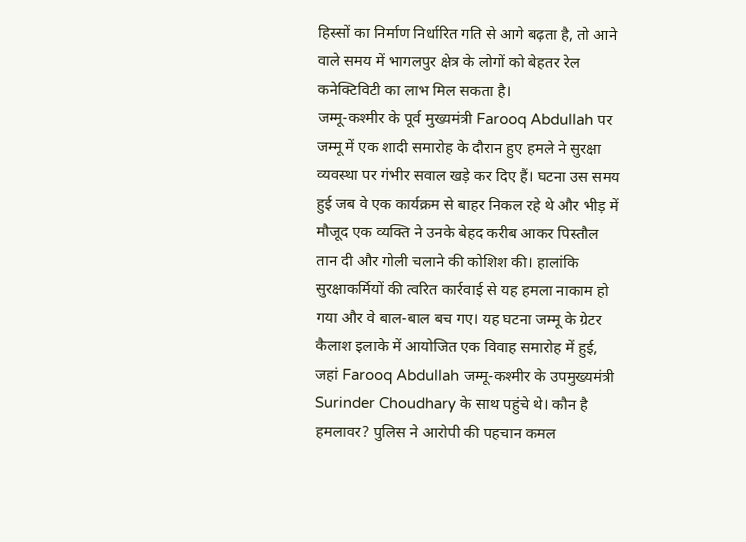हिस्सों का निर्माण निर्धारित गति से आगे बढ़ता है, तो आने वाले समय में भागलपुर क्षेत्र के लोगों को बेहतर रेल कनेक्टिविटी का लाभ मिल सकता है।
जम्मू-कश्मीर के पूर्व मुख्यमंत्री Farooq Abdullah पर जम्मू में एक शादी समारोह के दौरान हुए हमले ने सुरक्षा व्यवस्था पर गंभीर सवाल खड़े कर दिए हैं। घटना उस समय हुई जब वे एक कार्यक्रम से बाहर निकल रहे थे और भीड़ में मौजूद एक व्यक्ति ने उनके बेहद करीब आकर पिस्तौल तान दी और गोली चलाने की कोशिश की। हालांकि सुरक्षाकर्मियों की त्वरित कार्रवाई से यह हमला नाकाम हो गया और वे बाल-बाल बच गए। यह घटना जम्मू के ग्रेटर कैलाश इलाके में आयोजित एक विवाह समारोह में हुई, जहां Farooq Abdullah जम्मू-कश्मीर के उपमुख्यमंत्री Surinder Choudhary के साथ पहुंचे थे। कौन है हमलावर? पुलिस ने आरोपी की पहचान कमल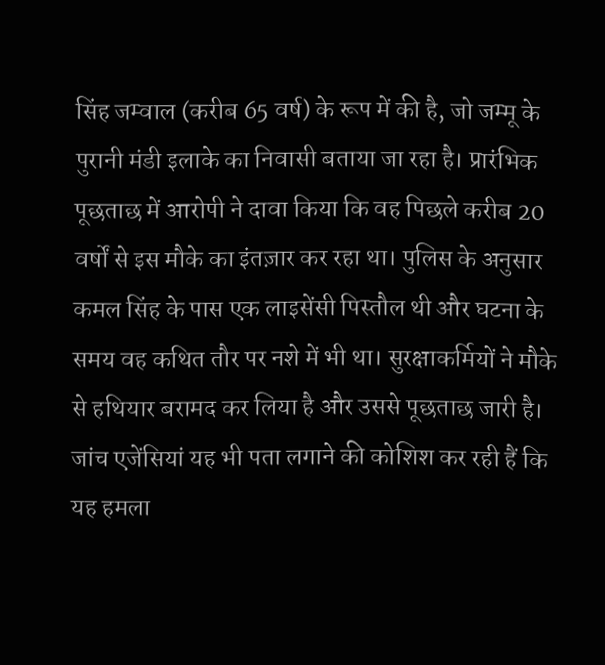सिंह जम्वाल (करीब 65 वर्ष) के रूप में की है, जो जम्मू के पुरानी मंडी इलाके का निवासी बताया जा रहा है। प्रारंभिक पूछताछ में आरोपी ने दावा किया कि वह पिछले करीब 20 वर्षों से इस मौके का इंतज़ार कर रहा था। पुलिस के अनुसार कमल सिंह के पास एक लाइसेंसी पिस्तौल थी और घटना के समय वह कथित तौर पर नशे में भी था। सुरक्षाकर्मियों ने मौके से हथियार बरामद कर लिया है और उससे पूछताछ जारी है। जांच एजेंसियां यह भी पता लगाने की कोशिश कर रही हैं कि यह हमला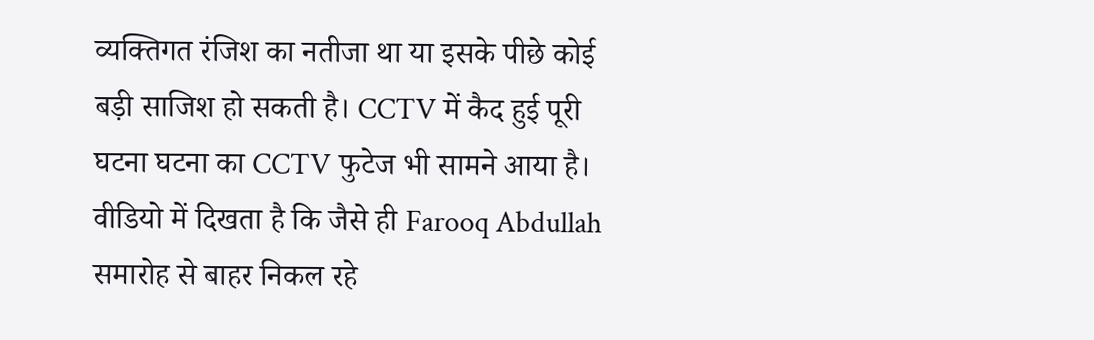व्यक्तिगत रंजिश का नतीजा था या इसके पीछे कोई बड़ी साजिश हो सकती है। CCTV में कैद हुई पूरी घटना घटना का CCTV फुटेज भी सामने आया है। वीडियो में दिखता है कि जैसे ही Farooq Abdullah समारोह से बाहर निकल रहे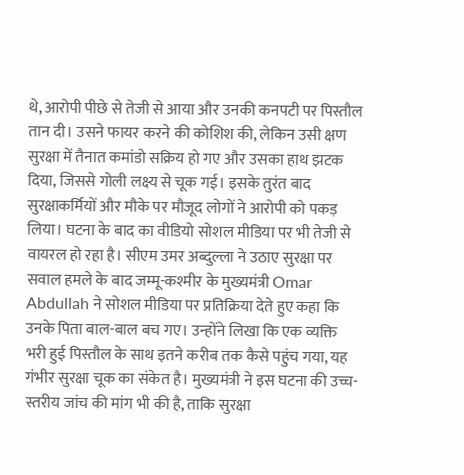थे, आरोपी पीछे से तेजी से आया और उनकी कनपटी पर पिस्तौल तान दी। उसने फायर करने की कोशिश की, लेकिन उसी क्षण सुरक्षा में तैनात कमांडो सक्रिय हो गए और उसका हाथ झटक दिया, जिससे गोली लक्ष्य से चूक गई। इसके तुरंत बाद सुरक्षाकर्मियों और मौके पर मौजूद लोगों ने आरोपी को पकड़ लिया। घटना के बाद का वीडियो सोशल मीडिया पर भी तेजी से वायरल हो रहा है। सीएम उमर अब्दुल्ला ने उठाए सुरक्षा पर सवाल हमले के बाद जम्मू-कश्मीर के मुख्यमंत्री Omar Abdullah ने सोशल मीडिया पर प्रतिक्रिया देते हुए कहा कि उनके पिता बाल-बाल बच गए। उन्होंने लिखा कि एक व्यक्ति भरी हुई पिस्तौल के साथ इतने करीब तक कैसे पहुंच गया, यह गंभीर सुरक्षा चूक का संकेत है। मुख्यमंत्री ने इस घटना की उच्च-स्तरीय जांच की मांग भी की है, ताकि सुरक्षा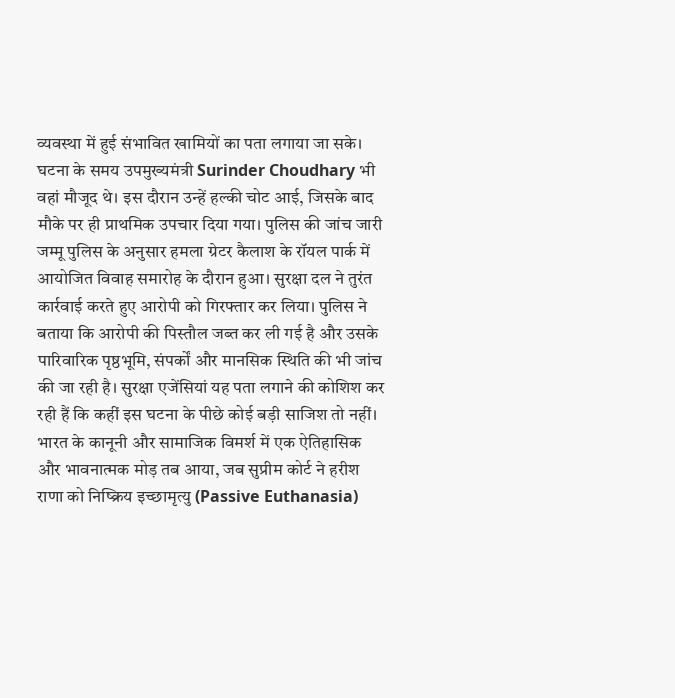व्यवस्था में हुई संभावित खामियों का पता लगाया जा सके। घटना के समय उपमुख्यमंत्री Surinder Choudhary भी वहां मौजूद थे। इस दौरान उन्हें हल्की चोट आई, जिसके बाद मौके पर ही प्राथमिक उपचार दिया गया। पुलिस की जांच जारी जम्मू पुलिस के अनुसार हमला ग्रेटर कैलाश के रॉयल पार्क में आयोजित विवाह समारोह के दौरान हुआ। सुरक्षा दल ने तुरंत कार्रवाई करते हुए आरोपी को गिरफ्तार कर लिया। पुलिस ने बताया कि आरोपी की पिस्तौल जब्त कर ली गई है और उसके पारिवारिक पृष्ठभूमि, संपर्कों और मानसिक स्थिति की भी जांच की जा रही है। सुरक्षा एजेंसियां यह पता लगाने की कोशिश कर रही हैं कि कहीं इस घटना के पीछे कोई बड़ी साजिश तो नहीं।
भारत के कानूनी और सामाजिक विमर्श में एक ऐतिहासिक और भावनात्मक मोड़ तब आया, जब सुप्रीम कोर्ट ने हरीश राणा को निष्क्रिय इच्छामृत्यु (Passive Euthanasia)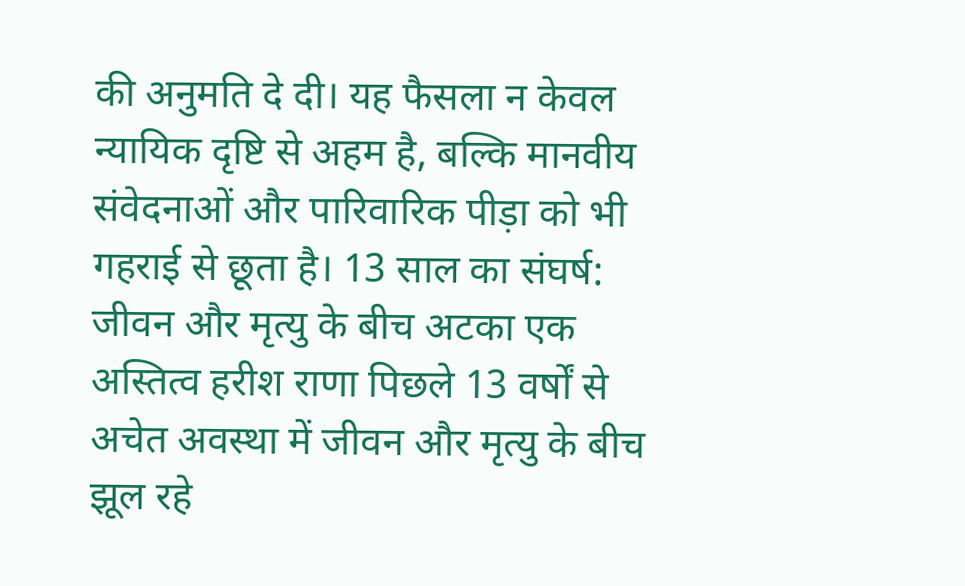की अनुमति दे दी। यह फैसला न केवल न्यायिक दृष्टि से अहम है, बल्कि मानवीय संवेदनाओं और पारिवारिक पीड़ा को भी गहराई से छूता है। 13 साल का संघर्ष: जीवन और मृत्यु के बीच अटका एक अस्तित्व हरीश राणा पिछले 13 वर्षों से अचेत अवस्था में जीवन और मृत्यु के बीच झूल रहे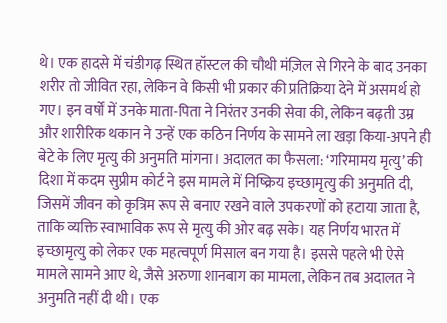थे। एक हादसे में चंडीगढ़ स्थित हॉस्टल की चौथी मंज़िल से गिरने के बाद उनका शरीर तो जीवित रहा, लेकिन वे किसी भी प्रकार की प्रतिक्रिया देने में असमर्थ हो गए। इन वर्षों में उनके माता-पिता ने निरंतर उनकी सेवा की, लेकिन बढ़ती उम्र और शारीरिक थकान ने उन्हें एक कठिन निर्णय के सामने ला खड़ा किया-अपने ही बेटे के लिए मृत्यु की अनुमति मांगना। अदालत का फैसला: ‘गरिमामय मृत्यु’ की दिशा में कदम सुप्रीम कोर्ट ने इस मामले में निष्क्रिय इच्छामृत्यु की अनुमति दी, जिसमें जीवन को कृत्रिम रूप से बनाए रखने वाले उपकरणों को हटाया जाता है, ताकि व्यक्ति स्वाभाविक रूप से मृत्यु की ओर बढ़ सके। यह निर्णय भारत में इच्छामृत्यु को लेकर एक महत्वपूर्ण मिसाल बन गया है। इससे पहले भी ऐसे मामले सामने आए थे, जैसे अरुणा शानबाग का मामला, लेकिन तब अदालत ने अनुमति नहीं दी थी। एक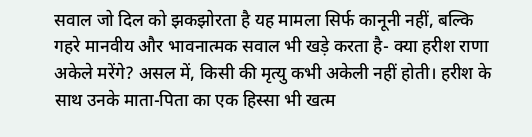सवाल जो दिल को झकझोरता है यह मामला सिर्फ कानूनी नहीं, बल्कि गहरे मानवीय और भावनात्मक सवाल भी खड़े करता है- क्या हरीश राणा अकेले मरेंगे? असल में, किसी की मृत्यु कभी अकेली नहीं होती। हरीश के साथ उनके माता-पिता का एक हिस्सा भी खत्म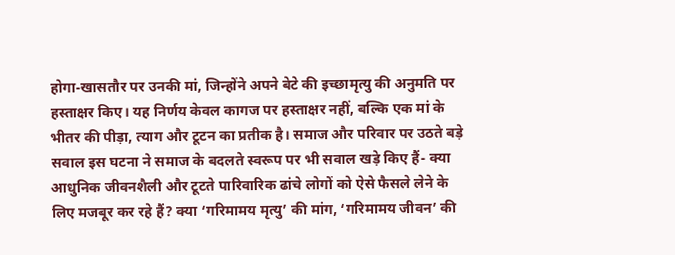होगा-खासतौर पर उनकी मां, जिन्होंने अपने बेटे की इच्छामृत्यु की अनुमति पर हस्ताक्षर किए। यह निर्णय केवल कागज पर हस्ताक्षर नहीं, बल्कि एक मां के भीतर की पीड़ा, त्याग और टूटन का प्रतीक है। समाज और परिवार पर उठते बड़े सवाल इस घटना ने समाज के बदलते स्वरूप पर भी सवाल खड़े किए हैं- क्या आधुनिक जीवनशैली और टूटते पारिवारिक ढांचे लोगों को ऐसे फैसले लेने के लिए मजबूर कर रहे हैं? क्या ‘गरिमामय मृत्यु’ की मांग, ‘गरिमामय जीवन’ की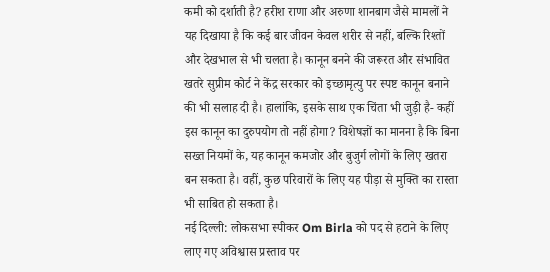कमी को दर्शाती है? हरीश राणा और अरुणा शानबाग जैसे मामलों ने यह दिखाया है कि कई बार जीवन केवल शरीर से नहीं, बल्कि रिश्तों और देखभाल से भी चलता है। कानून बनने की जरूरत और संभावित खतरे सुप्रीम कोर्ट ने केंद्र सरकार को इच्छामृत्यु पर स्पष्ट कानून बनाने की भी सलाह दी है। हालांकि, इसके साथ एक चिंता भी जुड़ी है- कहीं इस कानून का दुरुपयोग तो नहीं होगा? विशेषज्ञों का मानना है कि बिना सख्त नियमों के, यह कानून कमजोर और बुजुर्ग लोगों के लिए खतरा बन सकता है। वहीं, कुछ परिवारों के लिए यह पीड़ा से मुक्ति का रास्ता भी साबित हो सकता है।
नई दिल्ली: लोकसभा स्पीकर Om Birla को पद से हटाने के लिए लाए गए अविश्वास प्रस्ताव पर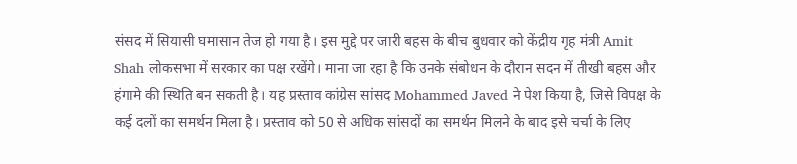संसद में सियासी घमासान तेज हो गया है। इस मुद्दे पर जारी बहस के बीच बुधवार को केंद्रीय गृह मंत्री Amit Shah लोकसभा में सरकार का पक्ष रखेंगे। माना जा रहा है कि उनके संबोधन के दौरान सदन में तीखी बहस और हंगामे की स्थिति बन सकती है। यह प्रस्ताव कांग्रेस सांसद Mohammed Javed ने पेश किया है, जिसे विपक्ष के कई दलों का समर्थन मिला है। प्रस्ताव को 50 से अधिक सांसदों का समर्थन मिलने के बाद इसे चर्चा के लिए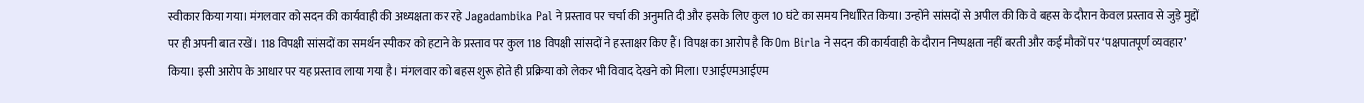स्वीकार किया गया। मंगलवार को सदन की कार्यवाही की अध्यक्षता कर रहे Jagadambika Pal ने प्रस्ताव पर चर्चा की अनुमति दी और इसके लिए कुल 10 घंटे का समय निर्धारित किया। उन्होंने सांसदों से अपील की कि वे बहस के दौरान केवल प्रस्ताव से जुड़े मुद्दों पर ही अपनी बात रखें। 118 विपक्षी सांसदों का समर्थन स्पीकर को हटाने के प्रस्ताव पर कुल 118 विपक्षी सांसदों ने हस्ताक्षर किए हैं। विपक्ष का आरोप है कि Om Birla ने सदन की कार्यवाही के दौरान निष्पक्षता नहीं बरती और कई मौकों पर ‘पक्षपातपूर्ण व्यवहार’ किया। इसी आरोप के आधार पर यह प्रस्ताव लाया गया है। मंगलवार को बहस शुरू होते ही प्रक्रिया को लेकर भी विवाद देखने को मिला। एआईएमआईएम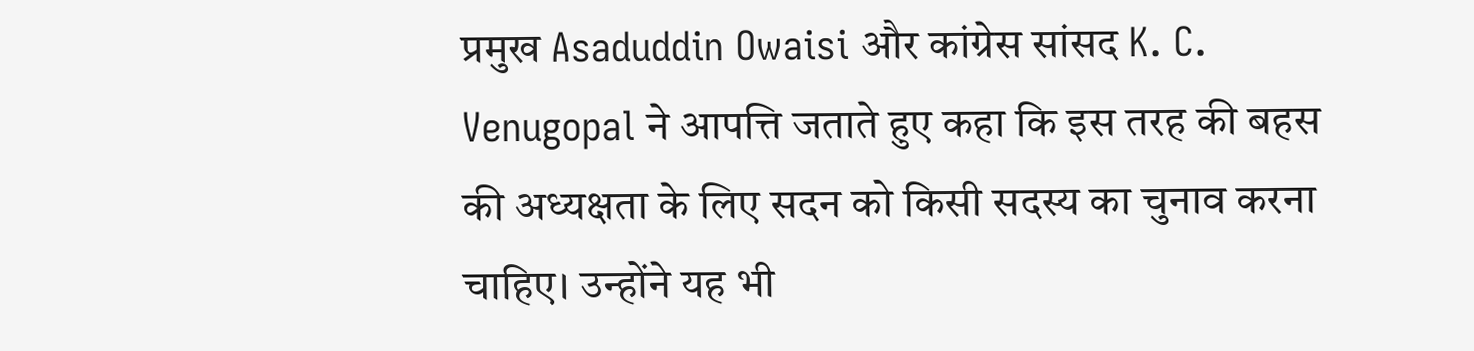प्रमुख Asaduddin Owaisi और कांग्रेस सांसद K. C. Venugopal ने आपत्ति जताते हुए कहा कि इस तरह की बहस की अध्यक्षता के लिए सदन को किसी सदस्य का चुनाव करना चाहिए। उन्होंने यह भी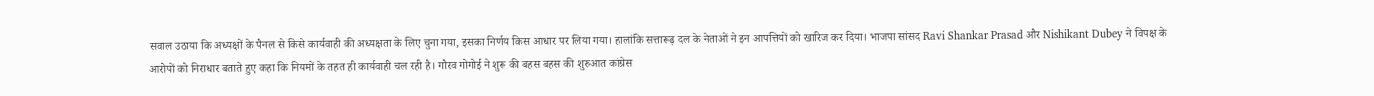सवाल उठाया कि अध्यक्षों के पैनल से किसे कार्यवाही की अध्यक्षता के लिए चुना गया, इसका निर्णय किस आधार पर लिया गया। हालांकि सत्तारूढ़ दल के नेताओं ने इन आपत्तियों को खारिज कर दिया। भाजपा सांसद Ravi Shankar Prasad और Nishikant Dubey ने विपक्ष के आरोपों को निराधार बताते हुए कहा कि नियमों के तहत ही कार्यवाही चल रही है। गौरव गोगोई ने शुरू की बहस बहस की शुरुआत कांग्रेस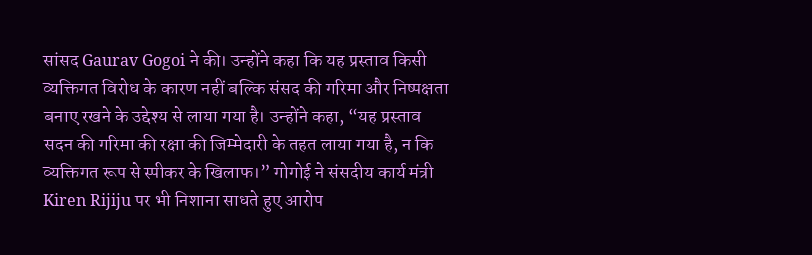सांसद Gaurav Gogoi ने की। उन्होंने कहा कि यह प्रस्ताव किसी व्यक्तिगत विरोध के कारण नहीं बल्कि संसद की गरिमा और निष्पक्षता बनाए रखने के उद्देश्य से लाया गया है। उन्होंने कहा, “यह प्रस्ताव सदन की गरिमा की रक्षा की जिम्मेदारी के तहत लाया गया है, न कि व्यक्तिगत रूप से स्पीकर के खिलाफ।” गोगोई ने संसदीय कार्य मंत्री Kiren Rijiju पर भी निशाना साधते हुए आरोप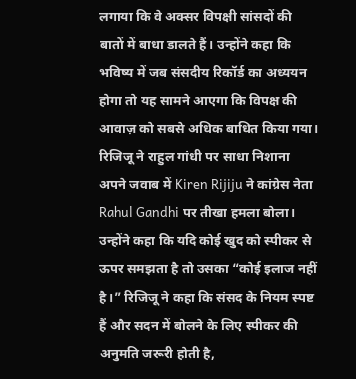लगाया कि वे अक्सर विपक्षी सांसदों की बातों में बाधा डालते हैं। उन्होंने कहा कि भविष्य में जब संसदीय रिकॉर्ड का अध्ययन होगा तो यह सामने आएगा कि विपक्ष की आवाज़ को सबसे अधिक बाधित किया गया। रिजिजू ने राहुल गांधी पर साधा निशाना अपने जवाब में Kiren Rijiju ने कांग्रेस नेता Rahul Gandhi पर तीखा हमला बोला। उन्होंने कहा कि यदि कोई खुद को स्पीकर से ऊपर समझता है तो उसका “कोई इलाज नहीं है।” रिजिजू ने कहा कि संसद के नियम स्पष्ट हैं और सदन में बोलने के लिए स्पीकर की अनुमति जरूरी होती है,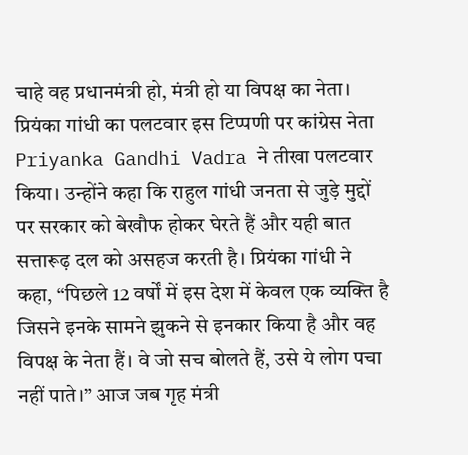चाहे वह प्रधानमंत्री हो, मंत्री हो या विपक्ष का नेता। प्रियंका गांधी का पलटवार इस टिप्पणी पर कांग्रेस नेता Priyanka Gandhi Vadra ने तीखा पलटवार किया। उन्होंने कहा कि राहुल गांधी जनता से जुड़े मुद्दों पर सरकार को बेखौफ होकर घेरते हैं और यही बात सत्तारूढ़ दल को असहज करती है। प्रियंका गांधी ने कहा, “पिछले 12 वर्षों में इस देश में केवल एक व्यक्ति है जिसने इनके सामने झुकने से इनकार किया है और वह विपक्ष के नेता हैं। वे जो सच बोलते हैं, उसे ये लोग पचा नहीं पाते।” आज जब गृह मंत्री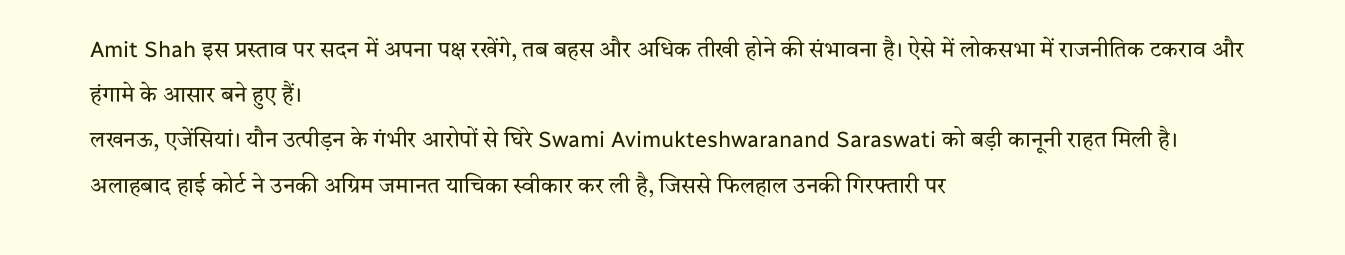Amit Shah इस प्रस्ताव पर सदन में अपना पक्ष रखेंगे, तब बहस और अधिक तीखी होने की संभावना है। ऐसे में लोकसभा में राजनीतिक टकराव और हंगामे के आसार बने हुए हैं।
लखनऊ, एजेंसियां। यौन उत्पीड़न के गंभीर आरोपों से घिरे Swami Avimukteshwaranand Saraswati को बड़ी कानूनी राहत मिली है। अलाहबाद हाई कोर्ट ने उनकी अग्रिम जमानत याचिका स्वीकार कर ली है, जिससे फिलहाल उनकी गिरफ्तारी पर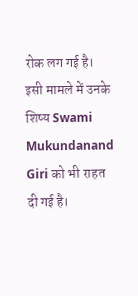रोक लग गई है। इसी मामले में उनके शिष्य Swami Mukundanand Giri को भी राहत दी गई है।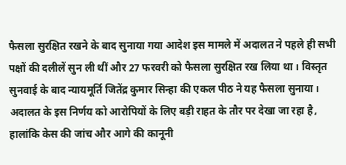फैसला सुरक्षित रखने के बाद सुनाया गया आदेश इस मामले में अदालत ने पहले ही सभी पक्षों की दलीलें सुन ली थीं और 27 फरवरी को फैसला सुरक्षित रख लिया था। विस्तृत सुनवाई के बाद न्यायमूर्ति जितेंद्र कुमार सिन्हा की एकल पीठ ने यह फैसला सुनाया। अदालत के इस निर्णय को आरोपियों के लिए बड़ी राहत के तौर पर देखा जा रहा है, हालांकि केस की जांच और आगे की कानूनी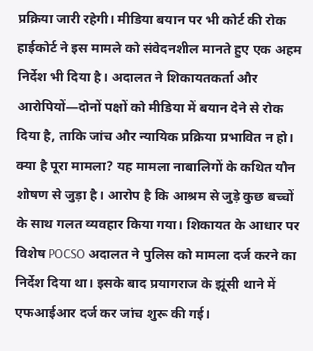प्रक्रिया जारी रहेगी। मीडिया बयान पर भी कोर्ट की रोक हाईकोर्ट ने इस मामले को संवेदनशील मानते हुए एक अहम निर्देश भी दिया है। अदालत ने शिकायतकर्ता और आरोपियों—दोनों पक्षों को मीडिया में बयान देने से रोक दिया है, ताकि जांच और न्यायिक प्रक्रिया प्रभावित न हो। क्या है पूरा मामला? यह मामला नाबालिगों के कथित यौन शोषण से जुड़ा है। आरोप है कि आश्रम से जुड़े कुछ बच्चों के साथ गलत व्यवहार किया गया। शिकायत के आधार पर विशेष POCSO अदालत ने पुलिस को मामला दर्ज करने का निर्देश दिया था। इसके बाद प्रयागराज के झूंसी थाने में एफआईआर दर्ज कर जांच शुरू की गई।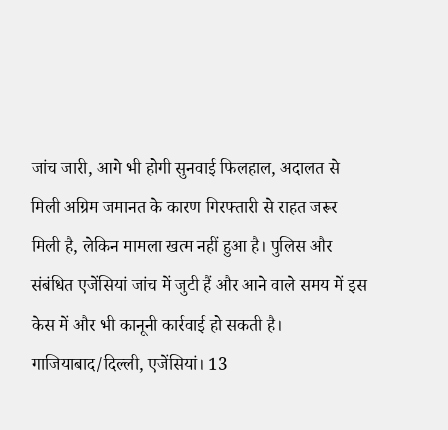जांच जारी, आगे भी होगी सुनवाई फिलहाल, अदालत से मिली अग्रिम जमानत के कारण गिरफ्तारी से राहत जरूर मिली है, लेकिन मामला खत्म नहीं हुआ है। पुलिस और संबंधित एजेंसियां जांच में जुटी हैं और आने वाले समय में इस केस में और भी कानूनी कार्रवाई हो सकती है।
गाजियाबाद/दिल्ली, एजेंसियां। 13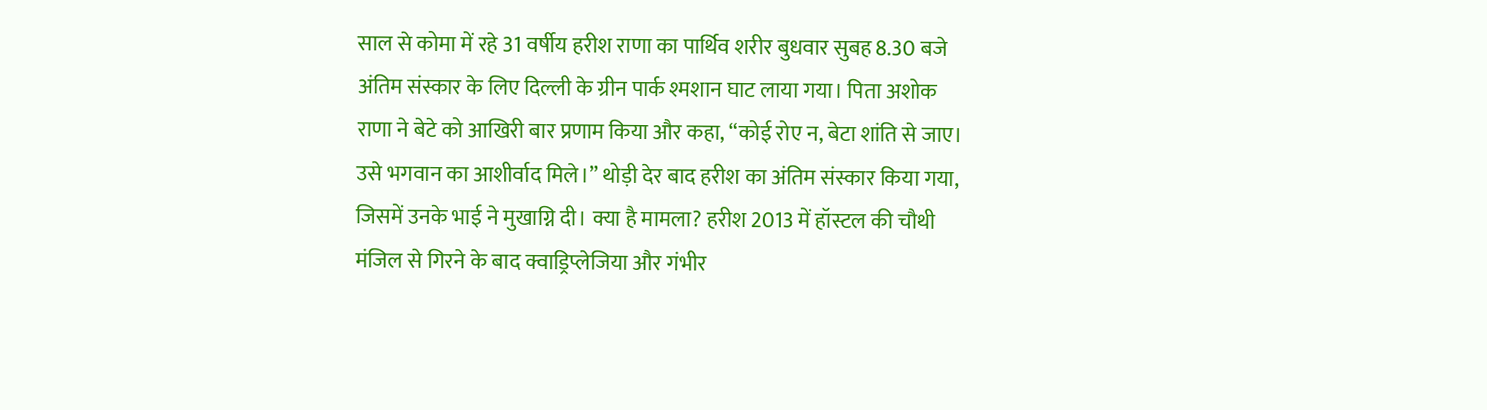साल से कोमा में रहे 31 वर्षीय हरीश राणा का पार्थिव शरीर बुधवार सुबह 8.30 बजे अंतिम संस्कार के लिए दिल्ली के ग्रीन पार्क श्मशान घाट लाया गया। पिता अशोक राणा ने बेटे को आखिरी बार प्रणाम किया और कहा, “कोई रोए न, बेटा शांति से जाए। उसे भगवान का आशीर्वाद मिले।” थोड़ी देर बाद हरीश का अंतिम संस्कार किया गया, जिसमें उनके भाई ने मुखाग्नि दी। क्या है मामला? हरीश 2013 में हॉस्टल की चौथी मंजिल से गिरने के बाद क्वाड्रिप्लेजिया और गंभीर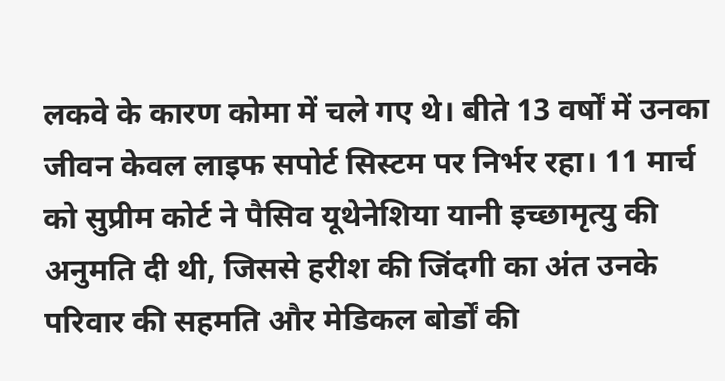लकवे के कारण कोमा में चले गए थे। बीते 13 वर्षों में उनका जीवन केवल लाइफ सपोर्ट सिस्टम पर निर्भर रहा। 11 मार्च को सुप्रीम कोर्ट ने पैसिव यूथेनेशिया यानी इच्छामृत्यु की अनुमति दी थी, जिससे हरीश की जिंदगी का अंत उनके परिवार की सहमति और मेडिकल बोर्डों की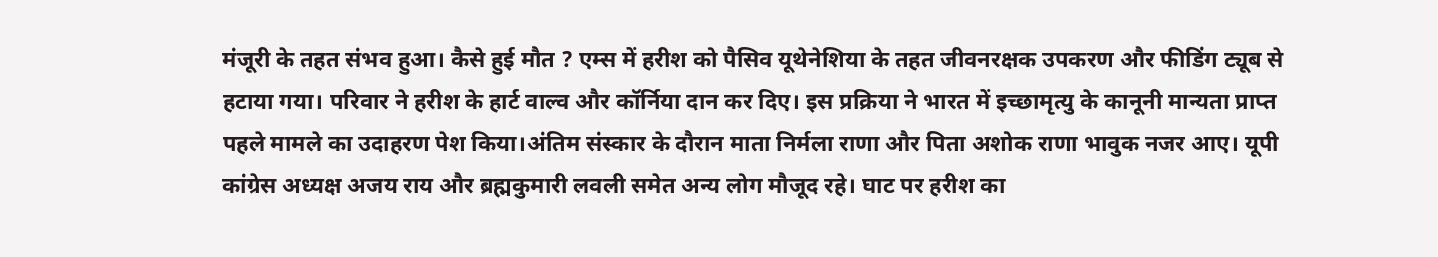मंजूरी के तहत संभव हुआ। कैसे हुई मौत ? एम्स में हरीश को पैसिव यूथेनेशिया के तहत जीवनरक्षक उपकरण और फीडिंग ट्यूब से हटाया गया। परिवार ने हरीश के हार्ट वाल्व और कॉर्निया दान कर दिए। इस प्रक्रिया ने भारत में इच्छामृत्यु के कानूनी मान्यता प्राप्त पहले मामले का उदाहरण पेश किया।अंतिम संस्कार के दौरान माता निर्मला राणा और पिता अशोक राणा भावुक नजर आए। यूपी कांग्रेस अध्यक्ष अजय राय और ब्रह्मकुमारी लवली समेत अन्य लोग मौजूद रहे। घाट पर हरीश का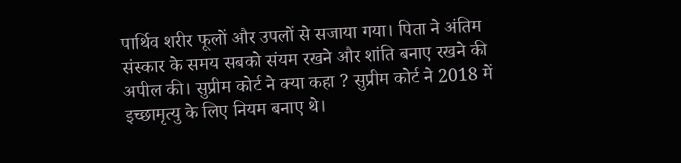पार्थिव शरीर फूलों और उपलों से सजाया गया। पिता ने अंतिम संस्कार के समय सबको संयम रखने और शांति बनाए रखने की अपील की। सुप्रीम कोर्ट ने क्या कहा ? सुप्रीम कोर्ट ने 2018 में इच्छामृत्यु के लिए नियम बनाए थे।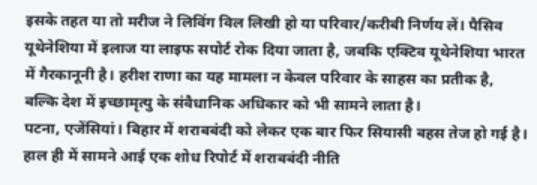इसके तहत या तो मरीज ने लिविंग विल लिखी हो या परिवार/करीबी निर्णय लें। पैसिव यूथेनेशिया में इलाज या लाइफ सपोर्ट रोक दिया जाता है, जबकि एक्टिव यूथेनेशिया भारत में गैरकानूनी है। हरीश राणा का यह मामला न केवल परिवार के साहस का प्रतीक है, बल्कि देश में इच्छामृत्यु के संवैधानिक अधिकार को भी सामने लाता है।
पटना, एजेंसियां। बिहार में शराबबंदी को लेकर एक बार फिर सियासी बहस तेज हो गई है। हाल ही में सामने आई एक शोध रिपोर्ट में शराबबंदी नीति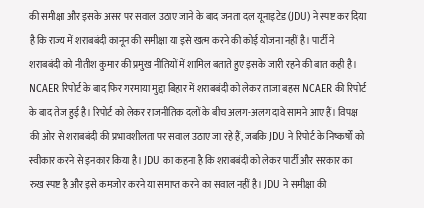की समीक्षा और इसके असर पर सवाल उठाए जाने के बाद जनता दल यूनाइटेड (JDU) ने स्पष्ट कर दिया है कि राज्य में शराबबंदी कानून की समीक्षा या इसे खत्म करने की कोई योजना नहीं है। पार्टी ने शराबबंदी को नीतीश कुमार की प्रमुख नीतियों में शामिल बताते हुए इसके जारी रहने की बात कही है। NCAER रिपोर्ट के बाद फिर गरमाया मुद्दा बिहार में शराबबंदी को लेकर ताजा बहस NCAER की रिपोर्ट के बाद तेज हुई है। रिपोर्ट को लेकर राजनीतिक दलों के बीच अलग-अलग दावे सामने आए हैं। विपक्ष की ओर से शराबबंदी की प्रभावशीलता पर सवाल उठाए जा रहे हैं, जबकि JDU ने रिपोर्ट के निष्कर्षों को स्वीकार करने से इनकार किया है। JDU का कहना है कि शराबबंदी को लेकर पार्टी और सरकार का रुख स्पष्ट है और इसे कमजोर करने या समाप्त करने का सवाल नहीं है। JDU ने समीक्षा की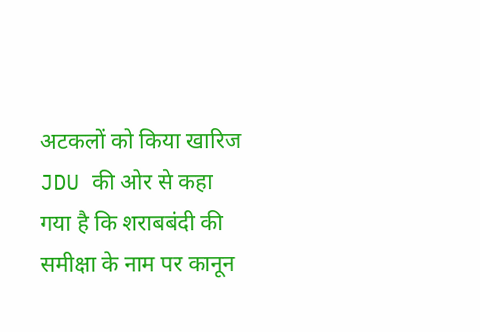अटकलों को किया खारिज JDU की ओर से कहा गया है कि शराबबंदी की समीक्षा के नाम पर कानून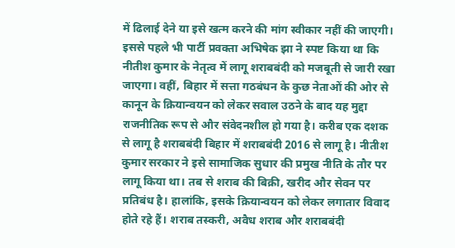में ढिलाई देने या इसे खत्म करने की मांग स्वीकार नहीं की जाएगी। इससे पहले भी पार्टी प्रवक्ता अभिषेक झा ने स्पष्ट किया था कि नीतीश कुमार के नेतृत्व में लागू शराबबंदी को मजबूती से जारी रखा जाएगा। वहीं, बिहार में सत्ता गठबंधन के कुछ नेताओं की ओर से कानून के क्रियान्वयन को लेकर सवाल उठने के बाद यह मुद्दा राजनीतिक रूप से और संवेदनशील हो गया है। करीब एक दशक से लागू है शराबबंदी बिहार में शराबबंदी 2016 से लागू है। नीतीश कुमार सरकार ने इसे सामाजिक सुधार की प्रमुख नीति के तौर पर लागू किया था। तब से शराब की बिक्री, खरीद और सेवन पर प्रतिबंध है। हालांकि, इसके क्रियान्वयन को लेकर लगातार विवाद होते रहे हैं। शराब तस्करी, अवैध शराब और शराबबंदी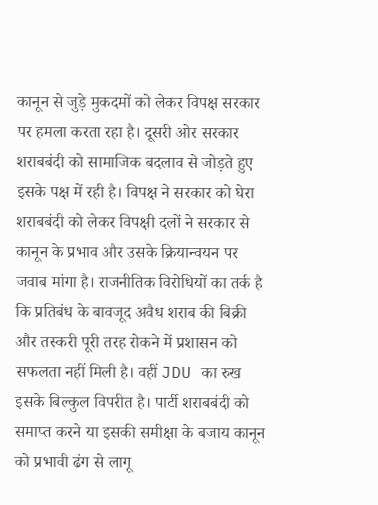कानून से जुड़े मुकदमों को लेकर विपक्ष सरकार पर हमला करता रहा है। दूसरी ओर सरकार शराबबंदी को सामाजिक बदलाव से जोड़ते हुए इसके पक्ष में रही है। विपक्ष ने सरकार को घेरा शराबबंदी को लेकर विपक्षी दलों ने सरकार से कानून के प्रभाव और उसके क्रियान्वयन पर जवाब मांगा है। राजनीतिक विरोधियों का तर्क है कि प्रतिबंध के बावजूद अवैध शराब की बिक्री और तस्करी पूरी तरह रोकने में प्रशासन को सफलता नहीं मिली है। वहीं JDU का रुख इसके बिल्कुल विपरीत है। पार्टी शराबबंदी को समाप्त करने या इसकी समीक्षा के बजाय कानून को प्रभावी ढंग से लागू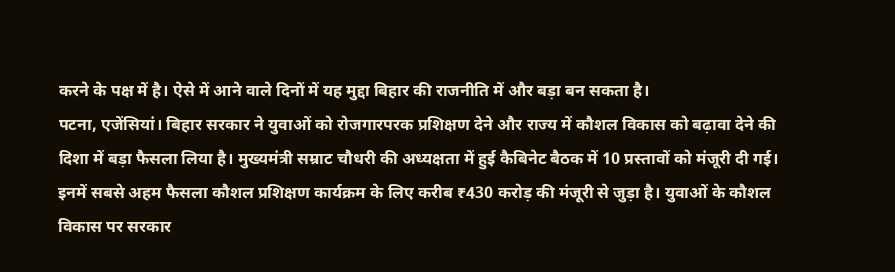करने के पक्ष में है। ऐसे में आने वाले दिनों में यह मुद्दा बिहार की राजनीति में और बड़ा बन सकता है।
पटना, एजेंसियां। बिहार सरकार ने युवाओं को रोजगारपरक प्रशिक्षण देने और राज्य में कौशल विकास को बढ़ावा देने की दिशा में बड़ा फैसला लिया है। मुख्यमंत्री सम्राट चौधरी की अध्यक्षता में हुई कैबिनेट बैठक में 10 प्रस्तावों को मंजूरी दी गई। इनमें सबसे अहम फैसला कौशल प्रशिक्षण कार्यक्रम के लिए करीब ₹430 करोड़ की मंजूरी से जुड़ा है। युवाओं के कौशल विकास पर सरकार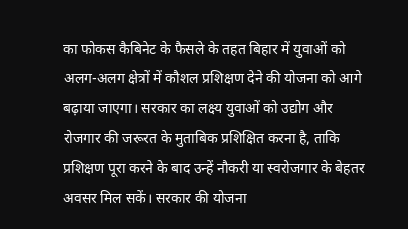का फोकस कैबिनेट के फैसले के तहत बिहार में युवाओं को अलग-अलग क्षेत्रों में कौशल प्रशिक्षण देने की योजना को आगे बढ़ाया जाएगा। सरकार का लक्ष्य युवाओं को उद्योग और रोजगार की जरूरत के मुताबिक प्रशिक्षित करना है, ताकि प्रशिक्षण पूरा करने के बाद उन्हें नौकरी या स्वरोजगार के बेहतर अवसर मिल सकें। सरकार की योजना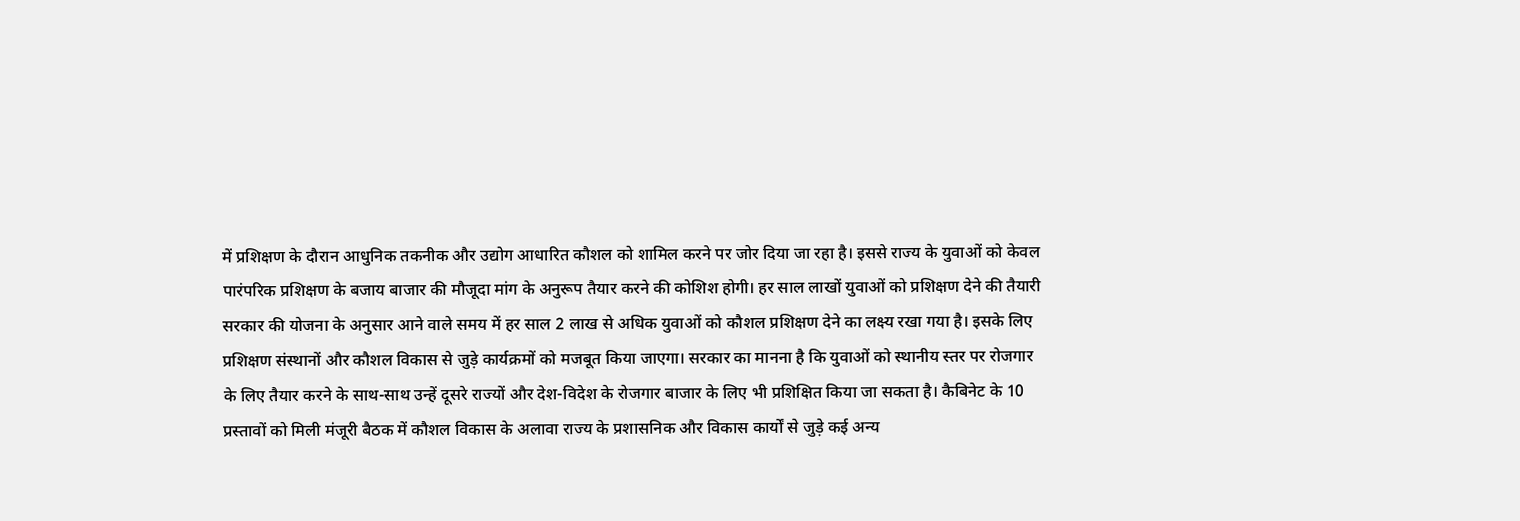में प्रशिक्षण के दौरान आधुनिक तकनीक और उद्योग आधारित कौशल को शामिल करने पर जोर दिया जा रहा है। इससे राज्य के युवाओं को केवल पारंपरिक प्रशिक्षण के बजाय बाजार की मौजूदा मांग के अनुरूप तैयार करने की कोशिश होगी। हर साल लाखों युवाओं को प्रशिक्षण देने की तैयारी सरकार की योजना के अनुसार आने वाले समय में हर साल 2 लाख से अधिक युवाओं को कौशल प्रशिक्षण देने का लक्ष्य रखा गया है। इसके लिए प्रशिक्षण संस्थानों और कौशल विकास से जुड़े कार्यक्रमों को मजबूत किया जाएगा। सरकार का मानना है कि युवाओं को स्थानीय स्तर पर रोजगार के लिए तैयार करने के साथ-साथ उन्हें दूसरे राज्यों और देश-विदेश के रोजगार बाजार के लिए भी प्रशिक्षित किया जा सकता है। कैबिनेट के 10 प्रस्तावों को मिली मंजूरी बैठक में कौशल विकास के अलावा राज्य के प्रशासनिक और विकास कार्यों से जुड़े कई अन्य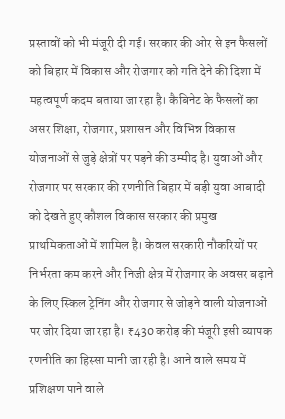प्रस्तावों को भी मंजूरी दी गई। सरकार की ओर से इन फैसलों को बिहार में विकास और रोजगार को गति देने की दिशा में महत्वपूर्ण कदम बताया जा रहा है। कैबिनेट के फैसलों का असर शिक्षा, रोजगार, प्रशासन और विभिन्न विकास योजनाओं से जुड़े क्षेत्रों पर पड़ने की उम्मीद है। युवाओं और रोजगार पर सरकार की रणनीति बिहार में बड़ी युवा आबादी को देखते हुए कौशल विकास सरकार की प्रमुख प्राथमिकताओं में शामिल है। केवल सरकारी नौकरियों पर निर्भरता कम करने और निजी क्षेत्र में रोजगार के अवसर बढ़ाने के लिए स्किल ट्रेनिंग और रोजगार से जोड़ने वाली योजनाओं पर जोर दिया जा रहा है। ₹430 करोड़ की मंजूरी इसी व्यापक रणनीति का हिस्सा मानी जा रही है। आने वाले समय में प्रशिक्षण पाने वाले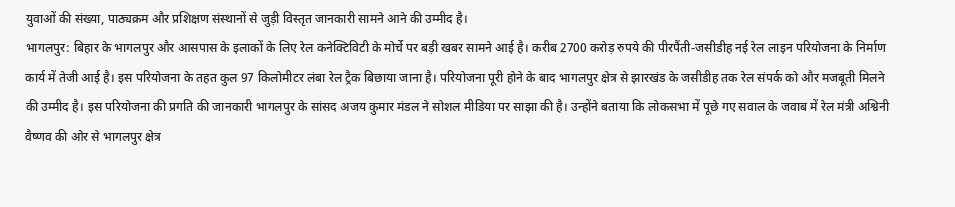युवाओं की संख्या, पाठ्यक्रम और प्रशिक्षण संस्थानों से जुड़ी विस्तृत जानकारी सामने आने की उम्मीद है।
भागलपुर: बिहार के भागलपुर और आसपास के इलाकों के लिए रेल कनेक्टिविटी के मोर्चे पर बड़ी खबर सामने आई है। करीब 2700 करोड़ रुपये की पीरपैंती-जसीडीह नई रेल लाइन परियोजना के निर्माण कार्य में तेजी आई है। इस परियोजना के तहत कुल 97 किलोमीटर लंबा रेल ट्रैक बिछाया जाना है। परियोजना पूरी होने के बाद भागलपुर क्षेत्र से झारखंड के जसीडीह तक रेल संपर्क को और मजबूती मिलने की उम्मीद है। इस परियोजना की प्रगति की जानकारी भागलपुर के सांसद अजय कुमार मंडल ने सोशल मीडिया पर साझा की है। उन्होंने बताया कि लोकसभा में पूछे गए सवाल के जवाब में रेल मंत्री अश्विनी वैष्णव की ओर से भागलपुर क्षेत्र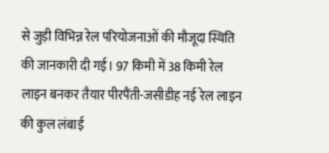से जुड़ी विभिन्न रेल परियोजनाओं की मौजूदा स्थिति की जानकारी दी गई। 97 किमी में 38 किमी रेल लाइन बनकर तैयार पीरपैंती-जसीडीह नई रेल लाइन की कुल लंबाई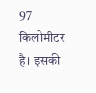97 किलोमीटर है। इसकी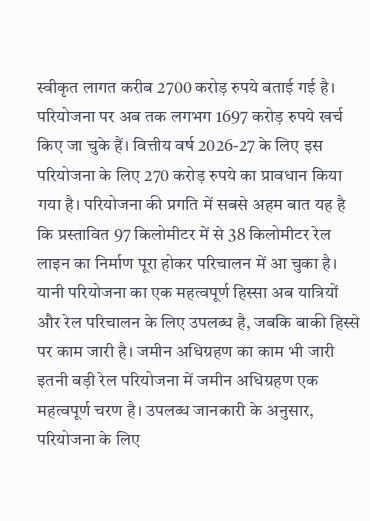स्वीकृत लागत करीब 2700 करोड़ रुपये बताई गई है। परियोजना पर अब तक लगभग 1697 करोड़ रुपये खर्च किए जा चुके हैं। वित्तीय वर्ष 2026-27 के लिए इस परियोजना के लिए 270 करोड़ रुपये का प्रावधान किया गया है। परियोजना की प्रगति में सबसे अहम बात यह है कि प्रस्तावित 97 किलोमीटर में से 38 किलोमीटर रेल लाइन का निर्माण पूरा होकर परिचालन में आ चुका है। यानी परियोजना का एक महत्वपूर्ण हिस्सा अब यात्रियों और रेल परिचालन के लिए उपलब्ध है, जबकि बाकी हिस्से पर काम जारी है। जमीन अधिग्रहण का काम भी जारी इतनी बड़ी रेल परियोजना में जमीन अधिग्रहण एक महत्वपूर्ण चरण है। उपलब्ध जानकारी के अनुसार, परियोजना के लिए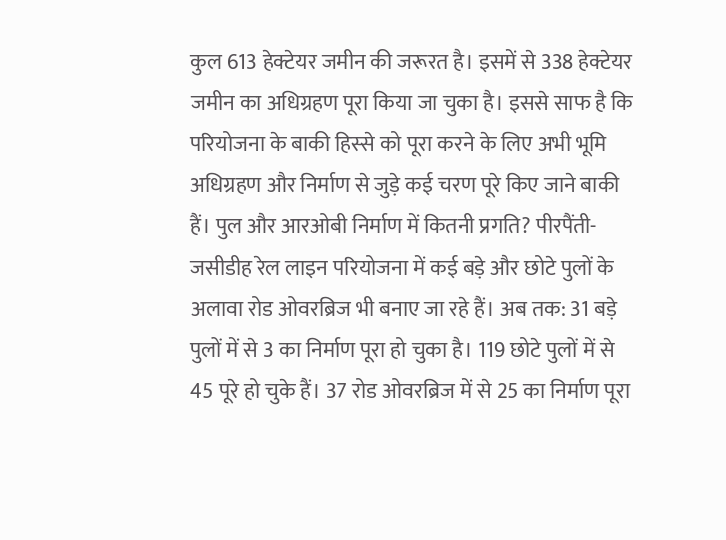कुल 613 हेक्टेयर जमीन की जरूरत है। इसमें से 338 हेक्टेयर जमीन का अधिग्रहण पूरा किया जा चुका है। इससे साफ है कि परियोजना के बाकी हिस्से को पूरा करने के लिए अभी भूमि अधिग्रहण और निर्माण से जुड़े कई चरण पूरे किए जाने बाकी हैं। पुल और आरओबी निर्माण में कितनी प्रगति? पीरपैंती-जसीडीह रेल लाइन परियोजना में कई बड़े और छोटे पुलों के अलावा रोड ओवरब्रिज भी बनाए जा रहे हैं। अब तक: 31 बड़े पुलों में से 3 का निर्माण पूरा हो चुका है। 119 छोटे पुलों में से 45 पूरे हो चुके हैं। 37 रोड ओवरब्रिज में से 25 का निर्माण पूरा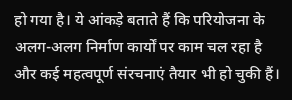हो गया है। ये आंकड़े बताते हैं कि परियोजना के अलग-अलग निर्माण कार्यों पर काम चल रहा है और कई महत्वपूर्ण संरचनाएं तैयार भी हो चुकी हैं।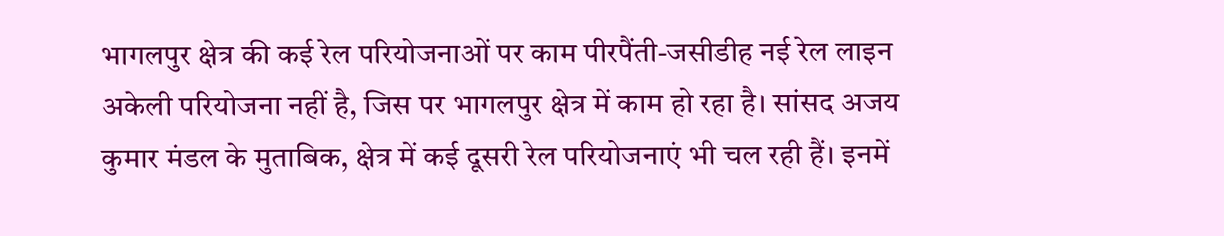भागलपुर क्षेत्र की कई रेल परियोजनाओं पर काम पीरपैंती-जसीडीह नई रेल लाइन अकेली परियोजना नहीं है, जिस पर भागलपुर क्षेत्र में काम हो रहा है। सांसद अजय कुमार मंडल के मुताबिक, क्षेत्र में कई दूसरी रेल परियोजनाएं भी चल रही हैं। इनमें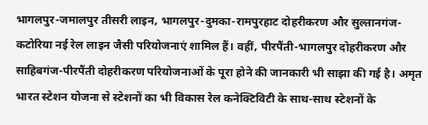भागलपुर-जमालपुर तीसरी लाइन, भागलपुर-दुमका-रामपुरहाट दोहरीकरण और सुल्तानगंज-कटोरिया नई रेल लाइन जैसी परियोजनाएं शामिल हैं। वहीं, पीरपैंती-भागलपुर दोहरीकरण और साहिबगंज-पीरपैंती दोहरीकरण परियोजनाओं के पूरा होने की जानकारी भी साझा की गई है। अमृत भारत स्टेशन योजना से स्टेशनों का भी विकास रेल कनेक्टिविटी के साथ-साथ स्टेशनों के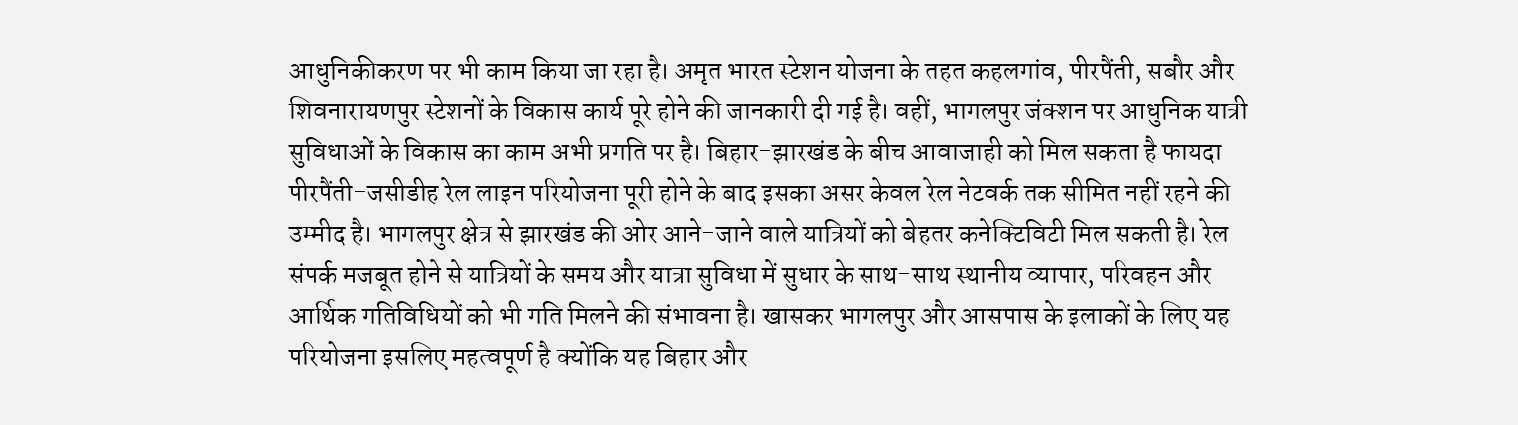आधुनिकीकरण पर भी काम किया जा रहा है। अमृत भारत स्टेशन योजना के तहत कहलगांव, पीरपैंती, सबौर और शिवनारायणपुर स्टेशनों के विकास कार्य पूरे होने की जानकारी दी गई है। वहीं, भागलपुर जंक्शन पर आधुनिक यात्री सुविधाओं के विकास का काम अभी प्रगति पर है। बिहार-झारखंड के बीच आवाजाही को मिल सकता है फायदा पीरपैंती-जसीडीह रेल लाइन परियोजना पूरी होने के बाद इसका असर केवल रेल नेटवर्क तक सीमित नहीं रहने की उम्मीद है। भागलपुर क्षेत्र से झारखंड की ओर आने-जाने वाले यात्रियों को बेहतर कनेक्टिविटी मिल सकती है। रेल संपर्क मजबूत होने से यात्रियों के समय और यात्रा सुविधा में सुधार के साथ-साथ स्थानीय व्यापार, परिवहन और आर्थिक गतिविधियों को भी गति मिलने की संभावना है। खासकर भागलपुर और आसपास के इलाकों के लिए यह परियोजना इसलिए महत्वपूर्ण है क्योंकि यह बिहार और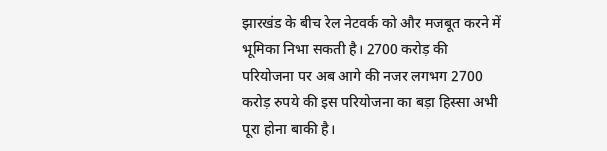झारखंड के बीच रेल नेटवर्क को और मजबूत करने में भूमिका निभा सकती है। 2700 करोड़ की परियोजना पर अब आगे की नजर लगभग 2700 करोड़ रुपये की इस परियोजना का बड़ा हिस्सा अभी पूरा होना बाकी है।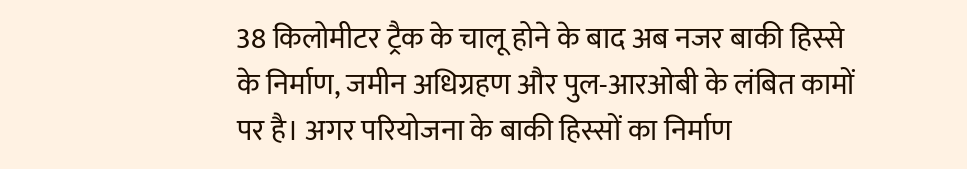38 किलोमीटर ट्रैक के चालू होने के बाद अब नजर बाकी हिस्से के निर्माण, जमीन अधिग्रहण और पुल-आरओबी के लंबित कामों पर है। अगर परियोजना के बाकी हिस्सों का निर्माण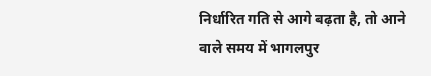निर्धारित गति से आगे बढ़ता है, तो आने वाले समय में भागलपुर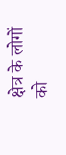क्षेत्र के लोगों को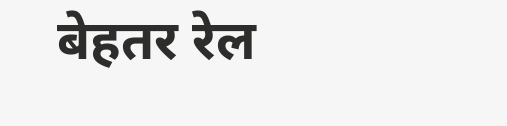बेहतर रेल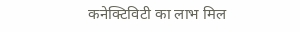कनेक्टिविटी का लाभ मिल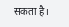सकता है।